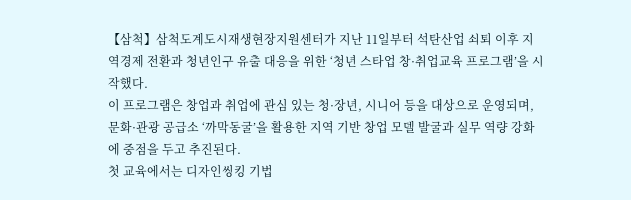【삼척】삼척도계도시재생현장지원센터가 지난 11일부터 석탄산업 쇠퇴 이후 지역경제 전환과 청년인구 유출 대응을 위한 ‘청년 스타업 창·취업교육 프로그램’을 시작했다.
이 프로그램은 창업과 취업에 관심 있는 청·장년, 시니어 등을 대상으로 운영되며, 문화·관광 공급소 ‘까막동굴’을 활용한 지역 기반 창업 모델 발굴과 실무 역량 강화에 중점을 두고 추진된다.
첫 교육에서는 디자인씽킹 기법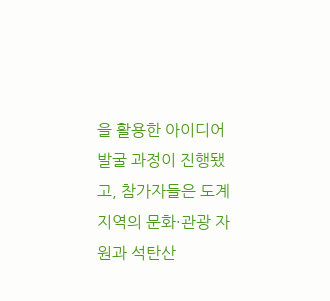을 활용한 아이디어 발굴 과정이 진행됐고, 참가자들은 도계지역의 문화·관광 자원과 석탄산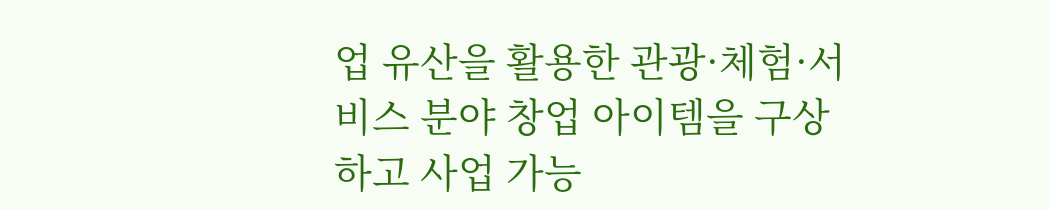업 유산을 활용한 관광·체험·서비스 분야 창업 아이템을 구상하고 사업 가능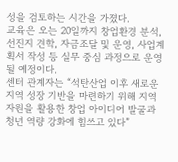성을 검토하는 시간을 가졌다.
교육은 오는 20일까지 창업환경 분석, 선진지 견학, 자금조달 및 운영, 사업계획서 작성 등 실무 중심 과정으로 운영될 예정이다.
센터 관계자는 “석탄산업 이후 새로운 지역 성장 기반을 마련하기 위해 지역 자원을 활용한 창업 아이디어 발굴과 청년 역량 강화에 힘쓰고 있다”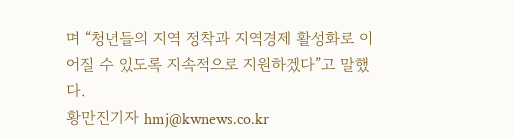며 “청년들의 지역 정착과 지역경제 활성화로 이어질 수 있도록 지속적으로 지원하겠다”고 말했다.
황만진기자 hmj@kwnews.co.kr